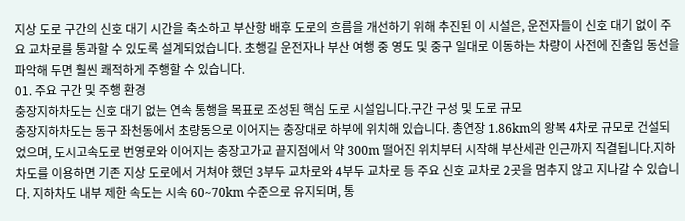지상 도로 구간의 신호 대기 시간을 축소하고 부산항 배후 도로의 흐름을 개선하기 위해 추진된 이 시설은, 운전자들이 신호 대기 없이 주요 교차로를 통과할 수 있도록 설계되었습니다. 초행길 운전자나 부산 여행 중 영도 및 중구 일대로 이동하는 차량이 사전에 진출입 동선을 파악해 두면 훨씬 쾌적하게 주행할 수 있습니다.
01. 주요 구간 및 주행 환경
충장지하차도는 신호 대기 없는 연속 통행을 목표로 조성된 핵심 도로 시설입니다.구간 구성 및 도로 규모
충장지하차도는 동구 좌천동에서 초량동으로 이어지는 충장대로 하부에 위치해 있습니다. 총연장 1.86km의 왕복 4차로 규모로 건설되었으며, 도시고속도로 번영로와 이어지는 충장고가교 끝지점에서 약 300m 떨어진 위치부터 시작해 부산세관 인근까지 직결됩니다.지하차도를 이용하면 기존 지상 도로에서 거쳐야 했던 3부두 교차로와 4부두 교차로 등 주요 신호 교차로 2곳을 멈추지 않고 지나갈 수 있습니다. 지하차도 내부 제한 속도는 시속 60~70km 수준으로 유지되며, 통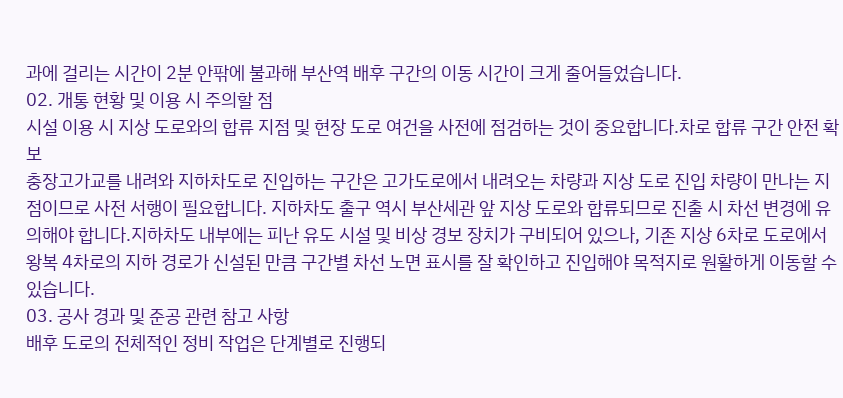과에 걸리는 시간이 2분 안팎에 불과해 부산역 배후 구간의 이동 시간이 크게 줄어들었습니다.
02. 개통 현황 및 이용 시 주의할 점
시설 이용 시 지상 도로와의 합류 지점 및 현장 도로 여건을 사전에 점검하는 것이 중요합니다.차로 합류 구간 안전 확보
충장고가교를 내려와 지하차도로 진입하는 구간은 고가도로에서 내려오는 차량과 지상 도로 진입 차량이 만나는 지점이므로 사전 서행이 필요합니다. 지하차도 출구 역시 부산세관 앞 지상 도로와 합류되므로 진출 시 차선 변경에 유의해야 합니다.지하차도 내부에는 피난 유도 시설 및 비상 경보 장치가 구비되어 있으나, 기존 지상 6차로 도로에서 왕복 4차로의 지하 경로가 신설된 만큼 구간별 차선 노면 표시를 잘 확인하고 진입해야 목적지로 원활하게 이동할 수 있습니다.
03. 공사 경과 및 준공 관련 참고 사항
배후 도로의 전체적인 정비 작업은 단계별로 진행되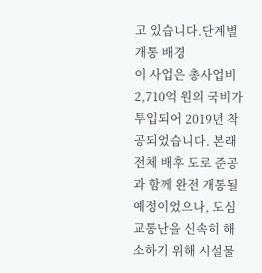고 있습니다.단계별 개통 배경
이 사업은 총사업비 2,710억 원의 국비가 투입되어 2019년 착공되었습니다. 본래 전체 배후 도로 준공과 함께 완전 개통될 예정이었으나, 도심 교통난을 신속히 해소하기 위해 시설물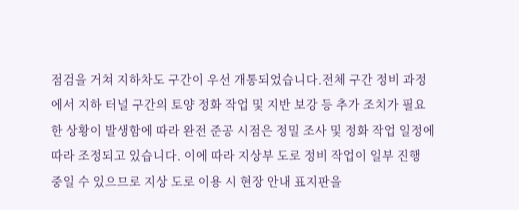점검을 거쳐 지하차도 구간이 우선 개통되었습니다.전체 구간 정비 과정에서 지하 터널 구간의 토양 정화 작업 및 지반 보강 등 추가 조치가 필요한 상황이 발생함에 따라 완전 준공 시점은 정밀 조사 및 정화 작업 일정에 따라 조정되고 있습니다. 이에 따라 지상부 도로 정비 작업이 일부 진행 중일 수 있으므로 지상 도로 이용 시 현장 안내 표지판을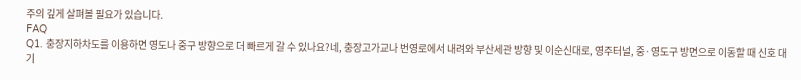주의 깊게 살펴볼 필요가 있습니다.
FAQ
Q1. 충장지하차도를 이용하면 영도나 중구 방향으로 더 빠르게 갈 수 있나요?네, 충장고가교나 번영로에서 내려와 부산세관 방향 및 이순신대로, 영주터널, 중·영도구 방면으로 이동할 때 신호 대기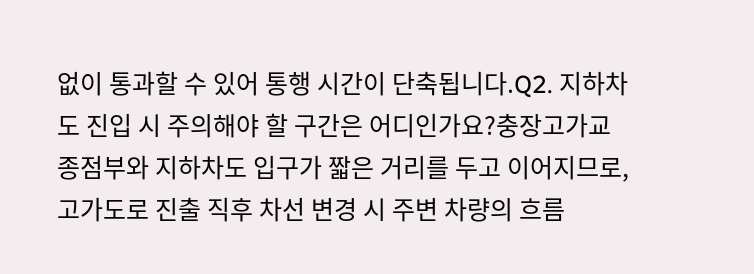없이 통과할 수 있어 통행 시간이 단축됩니다.Q2. 지하차도 진입 시 주의해야 할 구간은 어디인가요?충장고가교 종점부와 지하차도 입구가 짧은 거리를 두고 이어지므로, 고가도로 진출 직후 차선 변경 시 주변 차량의 흐름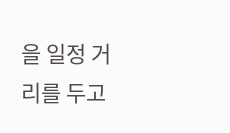을 일정 거리를 두고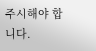주시해야 합니다.